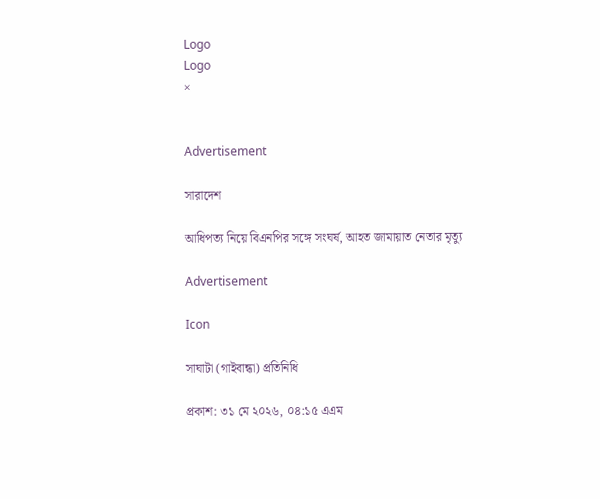Logo
Logo
×


Advertisement

সারাদেশ

আধিপত্য নিয়ে বিএনপির সঙ্গে সংঘর্ষ, আহত জামায়াত নেতার মৃত্যু

Advertisement

Icon

সাঘাটা (গাইবান্ধা) প্রতিনিধি

প্রকাশ: ৩১ মে ২০২৬, ০৪:১৫ এএম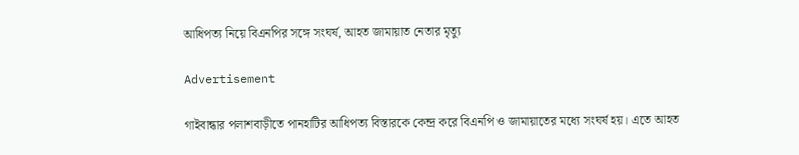আধিপত্য নিয়ে বিএনপির সঙ্গে সংঘর্ষ, আহত জামায়াত নেতার মৃত্যু

Advertisement

গাইবান্ধার পলাশবাড়ীতে পানহাটির আধিপত্য বিস্তারকে কেন্দ্র করে বিএনপি ও জামায়াতের মধ্যে সংঘর্ষ হয়। এতে আহত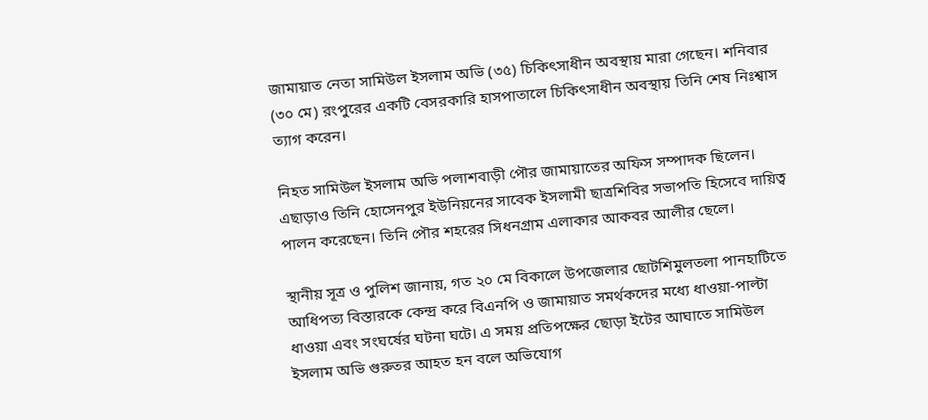জামায়াত নেতা সামিউল ইসলাম অভি (৩৫) চিকিৎসাধীন অবস্থায় মারা গেছেন। শনিবার (৩০ মে) রংপুরের একটি বেসরকারি হাসপাতালে চিকিৎসাধীন অবস্থায় তিনি শেষ নিঃশ্বাস ত্যাগ করেন।

নিহত সামিউল ইসলাম অভি পলাশবাড়ী পৌর জামায়াতের অফিস সম্পাদক ছিলেন। এছাড়াও তিনি হোসেনপুর ইউনিয়নের সাবেক ইসলামী ছাত্রশিবির সভাপতি হিসেবে দায়িত্ব পালন করেছেন। তিনি পৌর শহরের সিধনগ্রাম এলাকার আকবর আলীর ছেলে।

স্থানীয় সূত্র ও পুলিশ জানায়, গত ২০ মে বিকালে উপজেলার ছোটশিমুলতলা পানহাটিতে আধিপত্য বিস্তারকে কেন্দ্র করে বিএনপি ও জামায়াত সমর্থকদের মধ্যে ধাওয়া-পাল্টা ধাওয়া এবং সংঘর্ষের ঘটনা ঘটে। এ সময় প্রতিপক্ষের ছোড়া ইটের আঘাতে সামিউল ইসলাম অভি গুরুতর আহত হন বলে অভিযোগ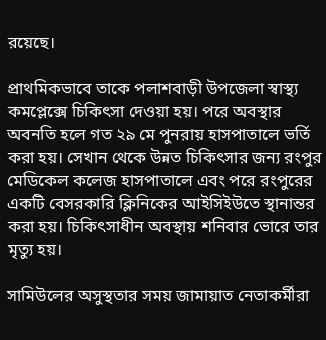রয়েছে।

প্রাথমিকভাবে তাকে পলাশবাড়ী উপজেলা স্বাস্থ্য কমপ্লেক্সে চিকিৎসা দেওয়া হয়। পরে অবস্থার অবনতি হলে গত ২৯ মে পুনরায় হাসপাতালে ভর্তি করা হয়। সেখান থেকে উন্নত চিকিৎসার জন্য রংপুর মেডিকেল কলেজ হাসপাতালে এবং পরে রংপুরের একটি বেসরকারি ক্লিনিকের আইসিইউতে স্থানান্তর করা হয়। চিকিৎসাধীন অবস্থায় শনিবার ভোরে তার মৃত্যু হয়।

সামিউলের অসুস্থতার সময় জামায়াত নেতাকর্মীরা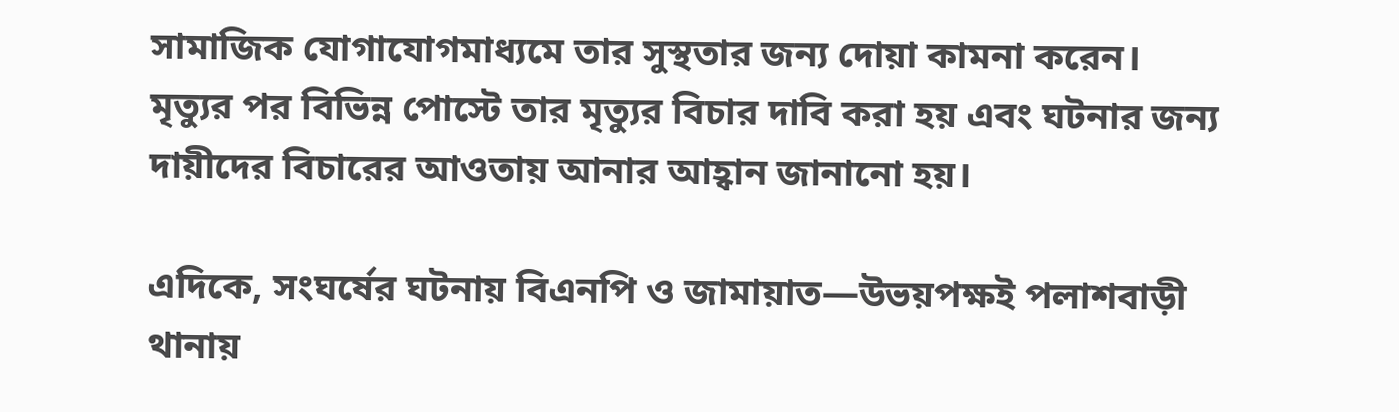সামাজিক যোগাযোগমাধ্যমে তার সুস্থতার জন্য দোয়া কামনা করেন। মৃত্যুর পর বিভিন্ন পোস্টে তার মৃত্যুর বিচার দাবি করা হয় এবং ঘটনার জন্য দায়ীদের বিচারের আওতায় আনার আহ্বান জানানো হয়।

এদিকে, সংঘর্ষের ঘটনায় বিএনপি ও জামায়াত—উভয়পক্ষই পলাশবাড়ী থানায়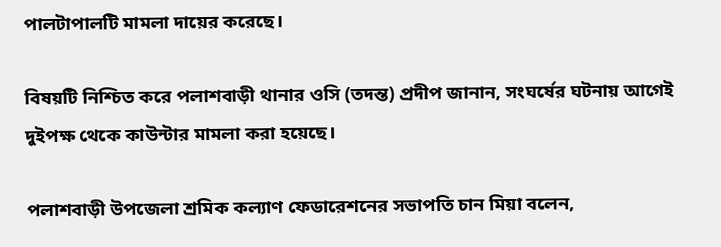পালটাপালটি মামলা দায়ের করেছে।

বিষয়টি নিশ্চিত করে পলাশবাড়ী থানার ওসি (তদন্ত) প্রদীপ জানান, সংঘর্ষের ঘটনায় আগেই দুইপক্ষ থেকে কাউন্টার মামলা করা হয়েছে।

পলাশবাড়ী উপজেলা শ্রমিক কল্যাণ ফেডারেশনের সভাপতি চান মিয়া বলেন,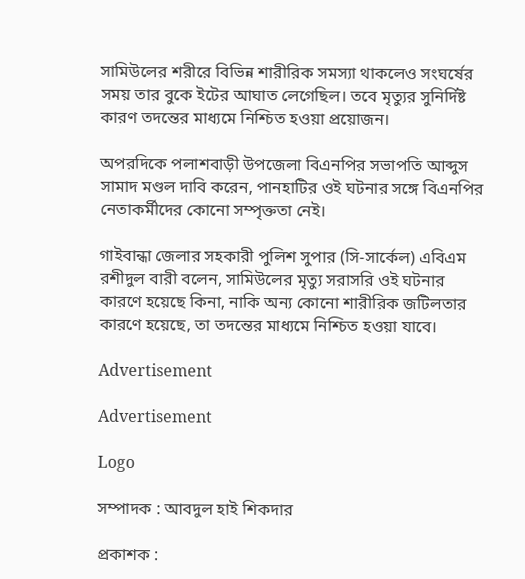সামিউলের শরীরে বিভিন্ন শারীরিক সমস্যা থাকলেও সংঘর্ষের সময় তার বুকে ইটের আঘাত লেগেছিল। তবে মৃত্যুর সুনির্দিষ্ট কারণ তদন্তের মাধ্যমে নিশ্চিত হওয়া প্রয়োজন।

অপরদিকে পলাশবাড়ী উপজেলা বিএনপির সভাপতি আব্দুস সামাদ মণ্ডল দাবি করেন, পানহাটির ওই ঘটনার সঙ্গে বিএনপির নেতাকর্মীদের কোনো সম্পৃক্ততা নেই।

গাইবান্ধা জেলার সহকারী পুলিশ সুপার (সি-সার্কেল) এবিএম রশীদুল বারী বলেন, সামিউলের মৃত্যু সরাসরি ওই ঘটনার কারণে হয়েছে কিনা, নাকি অন্য কোনো শারীরিক জটিলতার কারণে হয়েছে, তা তদন্তের মাধ্যমে নিশ্চিত হওয়া যাবে।

Advertisement

Advertisement

Logo

সম্পাদক : আবদুল হাই শিকদার

প্রকাশক :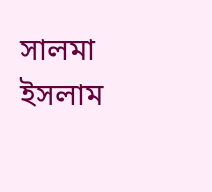সালমা ইসলাম